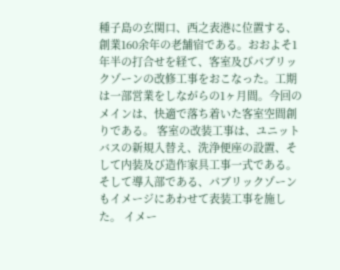種子島の玄関口、西之表港に位置する、創業160余年の老舗宿である。おおよそ1年半の打合せを経て、客室及びパブリックゾーンの改修工事をおこなった。工期は一部営業をしながらの1ヶ月間。今回のメインは、快適で落ち着いた客室空間創りである。 客室の改装工事は、ユニットバスの新規入替え、洗浄便座の設置、そして内装及び造作家具工事一式である。 そして導入部である、パブリックゾーンもイメージにあわせて表装工事を施した。 イメー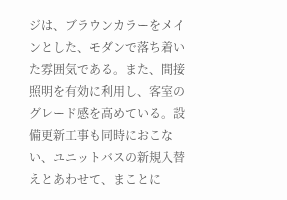ジは、ブラウンカラーをメインとした、モダンで落ち着いた雰囲気である。また、間接照明を有効に利用し、客室のグレード感を高めている。設備更新工事も同時におこない、ユニットバスの新規入替えとあわせて、まことに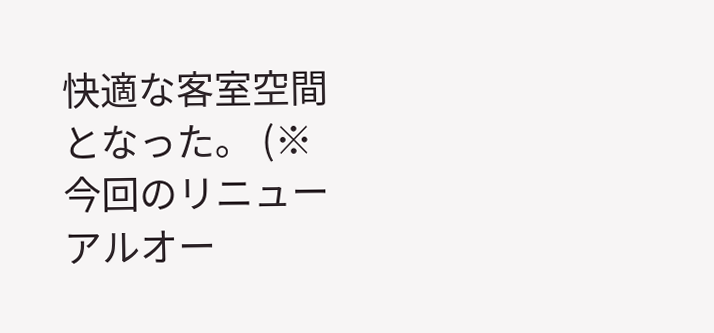快適な客室空間となった。 (※今回のリニューアルオー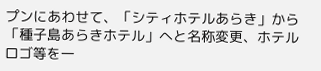プンにあわせて、「シティホテルあらき」から「種子島あらきホテル」へと名称変更、ホテルロゴ等を一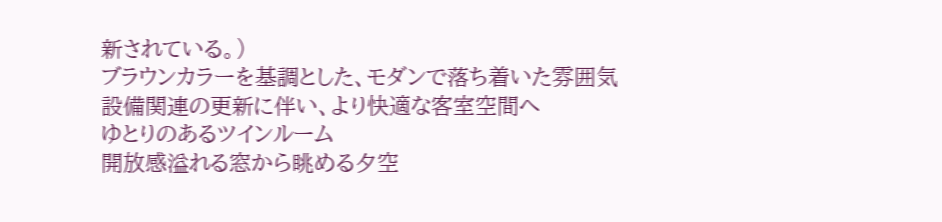新されている。)
ブラウンカラーを基調とした、モダンで落ち着いた雰囲気
設備関連の更新に伴い、より快適な客室空間へ
ゆとりのあるツインルーム
開放感溢れる窓から眺める夕空